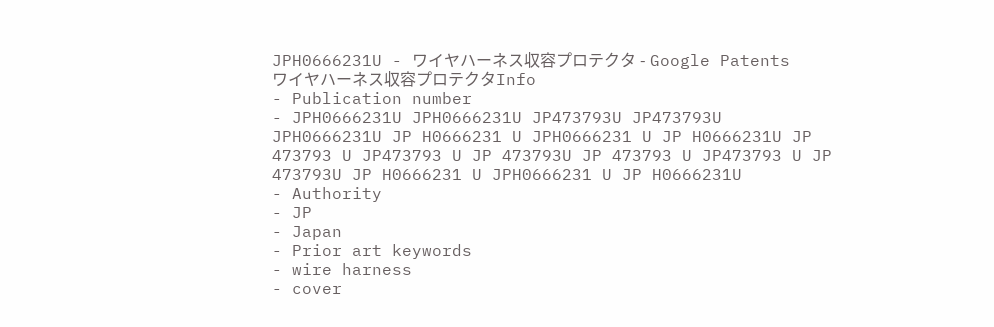JPH0666231U - ワイヤハーネス収容プロテクタ - Google Patents
ワイヤハーネス収容プロテクタInfo
- Publication number
- JPH0666231U JPH0666231U JP473793U JP473793U JPH0666231U JP H0666231 U JPH0666231 U JP H0666231U JP 473793 U JP473793 U JP 473793U JP 473793 U JP473793 U JP 473793U JP H0666231 U JPH0666231 U JP H0666231U
- Authority
- JP
- Japan
- Prior art keywords
- wire harness
- cover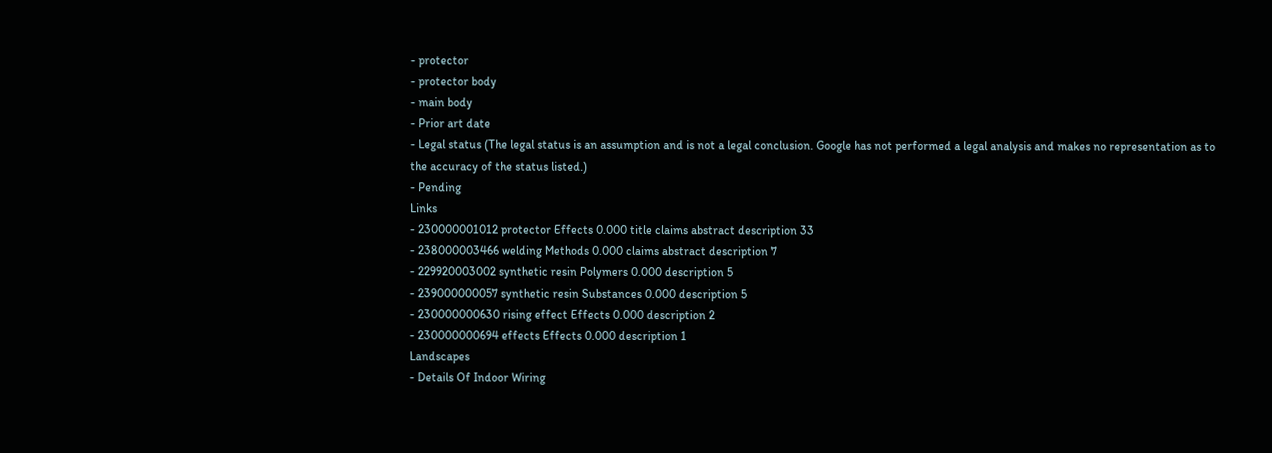- protector
- protector body
- main body
- Prior art date
- Legal status (The legal status is an assumption and is not a legal conclusion. Google has not performed a legal analysis and makes no representation as to the accuracy of the status listed.)
- Pending
Links
- 230000001012 protector Effects 0.000 title claims abstract description 33
- 238000003466 welding Methods 0.000 claims abstract description 7
- 229920003002 synthetic resin Polymers 0.000 description 5
- 239000000057 synthetic resin Substances 0.000 description 5
- 230000000630 rising effect Effects 0.000 description 2
- 230000000694 effects Effects 0.000 description 1
Landscapes
- Details Of Indoor Wiring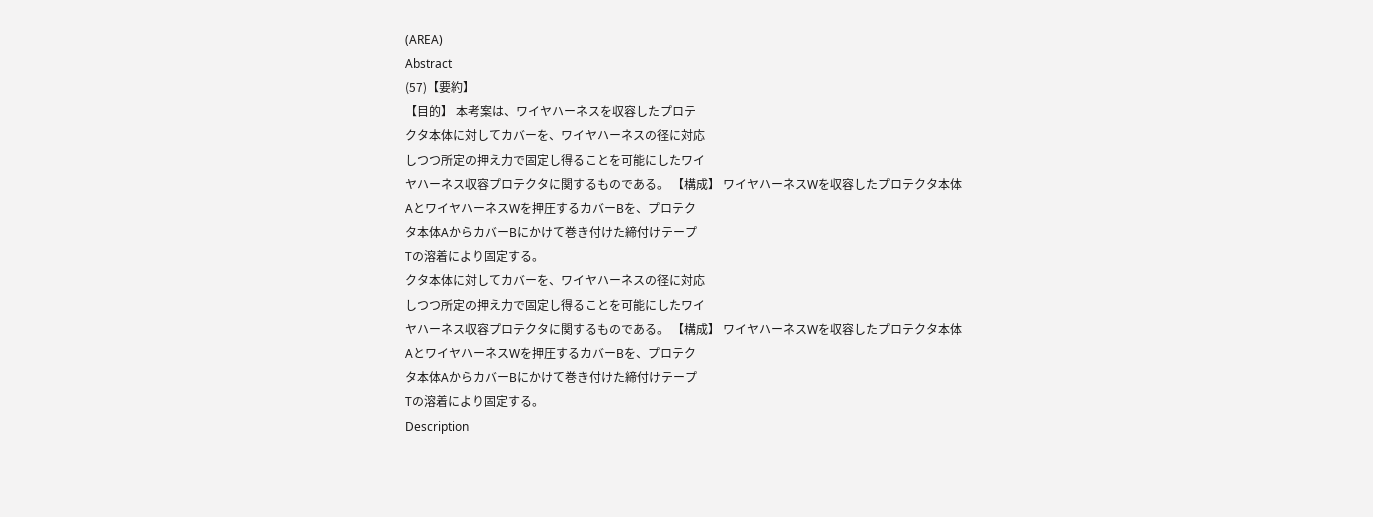(AREA)
Abstract
(57)【要約】
【目的】 本考案は、ワイヤハーネスを収容したプロテ
クタ本体に対してカバーを、ワイヤハーネスの径に対応
しつつ所定の押え力で固定し得ることを可能にしたワイ
ヤハーネス収容プロテクタに関するものである。 【構成】 ワイヤハーネスWを収容したプロテクタ本体
AとワイヤハーネスWを押圧するカバーBを、プロテク
タ本体AからカバーBにかけて巻き付けた締付けテープ
Tの溶着により固定する。
クタ本体に対してカバーを、ワイヤハーネスの径に対応
しつつ所定の押え力で固定し得ることを可能にしたワイ
ヤハーネス収容プロテクタに関するものである。 【構成】 ワイヤハーネスWを収容したプロテクタ本体
AとワイヤハーネスWを押圧するカバーBを、プロテク
タ本体AからカバーBにかけて巻き付けた締付けテープ
Tの溶着により固定する。
Description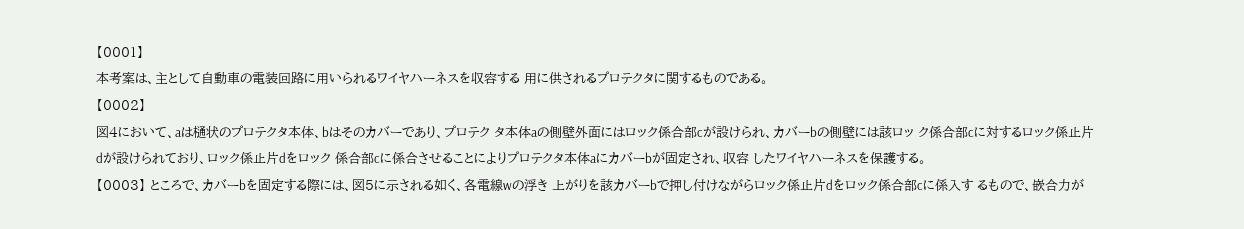【0001】
本考案は、主として自動車の電装回路に用いられるワイヤハーネスを収容する 用に供されるプロテクタに関するものである。
【0002】
図4において、aは樋状のプロテクタ本体、bはそのカバーであり、プロテク タ本体aの側壁外面にはロック係合部cが設けられ、カバーbの側壁には該ロッ ク係合部cに対するロック係止片dが設けられており、ロック係止片dをロック 係合部cに係合させることによりプロテクタ本体aにカバーbが固定され、収容 したワイヤハーネスを保護する。
【0003】 ところで、カバーbを固定する際には、図5に示される如く、各電線wの浮き 上がりを該カバーbで押し付けながらロック係止片dをロック係合部cに係入す るもので、嵌合力が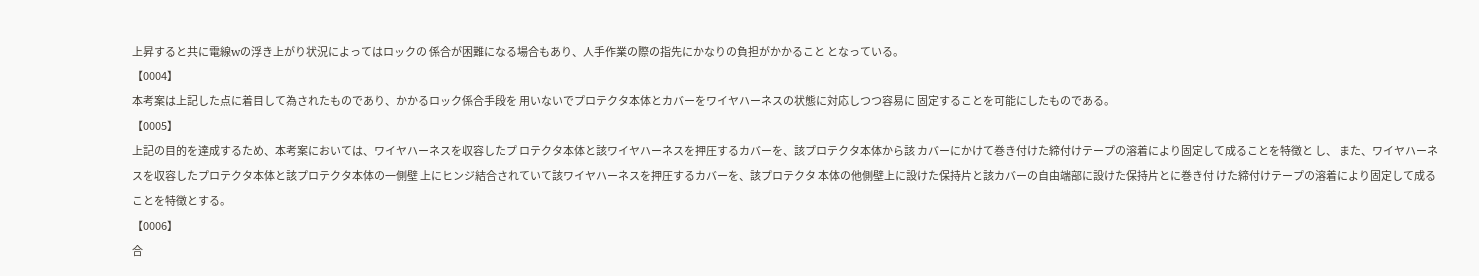上昇すると共に電線wの浮き上がり状況によってはロックの 係合が困難になる場合もあり、人手作業の際の指先にかなりの負担がかかること となっている。
【0004】
本考案は上記した点に着目して為されたものであり、かかるロック係合手段を 用いないでプロテクタ本体とカバーをワイヤハーネスの状態に対応しつつ容易に 固定することを可能にしたものである。
【0005】
上記の目的を達成するため、本考案においては、ワイヤハーネスを収容したプ ロテクタ本体と該ワイヤハーネスを押圧するカバーを、該プロテクタ本体から該 カバーにかけて巻き付けた締付けテープの溶着により固定して成ることを特徴と し、 また、ワイヤハーネスを収容したプロテクタ本体と該プロテクタ本体の一側壁 上にヒンジ結合されていて該ワイヤハーネスを押圧するカバーを、該プロテクタ 本体の他側壁上に設けた保持片と該カバーの自由端部に設けた保持片とに巻き付 けた締付けテープの溶着により固定して成ることを特徴とする。
【0006】
合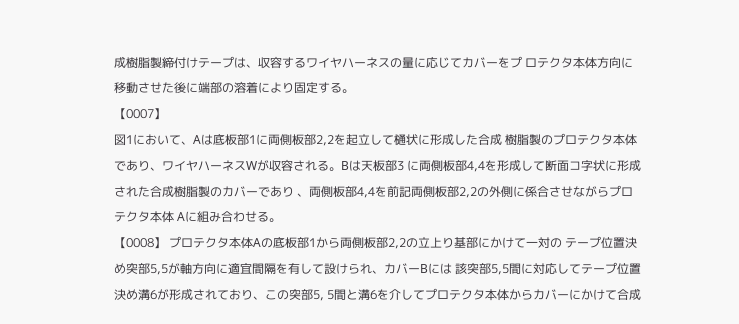成樹脂製締付けテープは、収容するワイヤハーネスの量に応じてカバーをプ ロテクタ本体方向に移動させた後に端部の溶着により固定する。
【0007】
図1において、Aは底板部1に両側板部2,2を起立して樋状に形成した合成 樹脂製のプロテクタ本体であり、ワイヤハーネスWが収容される。Bは天板部3 に両側板部4,4を形成して断面コ字状に形成された合成樹脂製のカバーであり 、両側板部4,4を前記両側板部2,2の外側に係合させながらプロテクタ本体 Aに組み合わせる。
【0008】 プロテクタ本体Aの底板部1から両側板部2,2の立上り基部にかけて一対の テープ位置決め突部5,5が軸方向に適宜間隔を有して設けられ、カバーBには 該突部5,5間に対応してテープ位置決め溝6が形成されており、この突部5, 5間と溝6を介してプロテクタ本体からカバーにかけて合成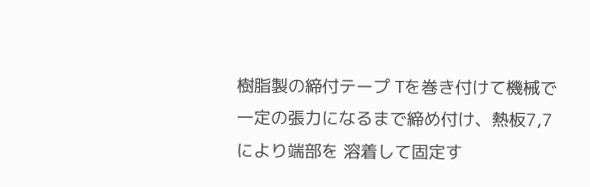樹脂製の締付テープ Tを巻き付けて機械で一定の張力になるまで締め付け、熱板7,7により端部を 溶着して固定す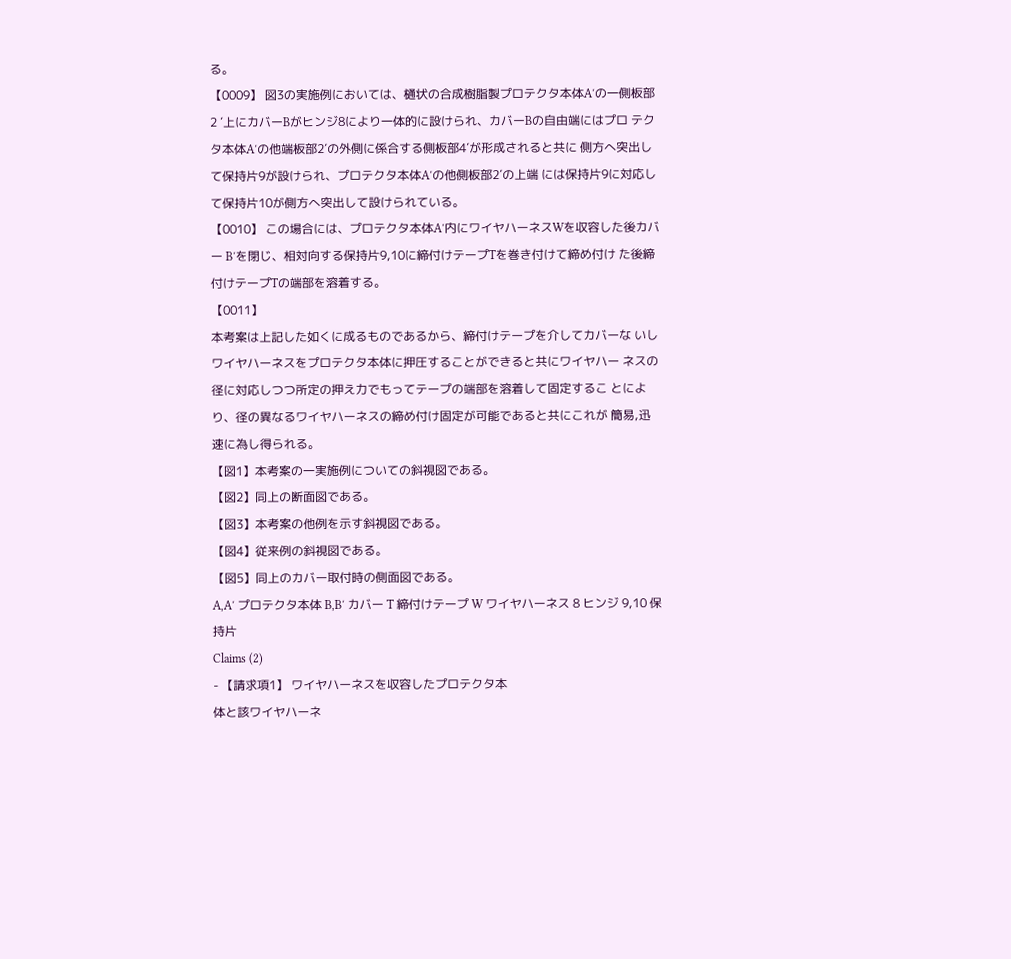る。
【0009】 図3の実施例においては、樋状の合成樹脂製プロテクタ本体A′の一側板部2 ′上にカバーBがヒンジ8により一体的に設けられ、カバーBの自由端にはプロ テクタ本体A′の他端板部2′の外側に係合する側板部4′が形成されると共に 側方へ突出して保持片9が設けられ、プロテクタ本体A′の他側板部2′の上端 には保持片9に対応して保持片10が側方へ突出して設けられている。
【0010】 この場合には、プロテクタ本体A′内にワイヤハーネスWを収容した後カバー B′を閉じ、相対向する保持片9,10に締付けテープTを巻き付けて締め付け た後締付けテープTの端部を溶着する。
【0011】
本考案は上記した如くに成るものであるから、締付けテープを介してカバーな いしワイヤハーネスをプロテクタ本体に押圧することができると共にワイヤハー ネスの径に対応しつつ所定の押え力でもってテープの端部を溶着して固定するこ とにより、径の異なるワイヤハーネスの締め付け固定が可能であると共にこれが 簡易,迅速に為し得られる。
【図1】本考案の一実施例についての斜視図である。
【図2】同上の断面図である。
【図3】本考案の他例を示す斜視図である。
【図4】従来例の斜視図である。
【図5】同上のカバー取付時の側面図である。
A,A′ プロテクタ本体 B,B′ カバー T 締付けテープ W ワイヤハーネス 8 ヒンジ 9,10 保持片
Claims (2)
- 【請求項1】 ワイヤハーネスを収容したプロテクタ本
体と該ワイヤハーネ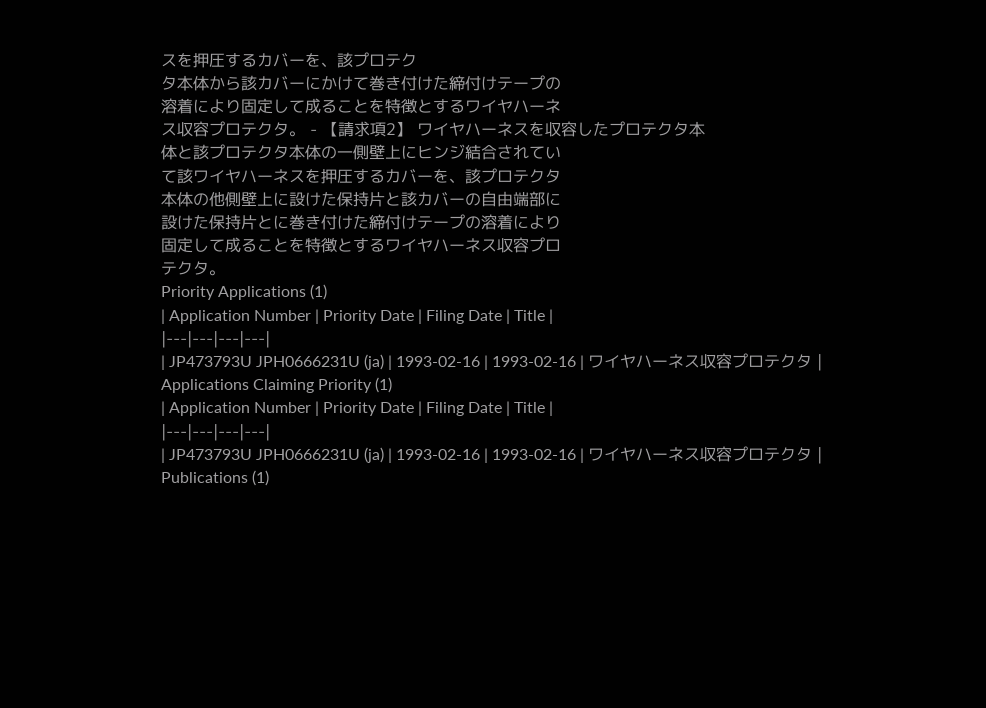スを押圧するカバーを、該プロテク
タ本体から該カバーにかけて巻き付けた締付けテープの
溶着により固定して成ることを特徴とするワイヤハーネ
ス収容プロテクタ。 - 【請求項2】 ワイヤハーネスを収容したプロテクタ本
体と該プロテクタ本体の一側壁上にヒンジ結合されてい
て該ワイヤハーネスを押圧するカバーを、該プロテクタ
本体の他側壁上に設けた保持片と該カバーの自由端部に
設けた保持片とに巻き付けた締付けテープの溶着により
固定して成ることを特徴とするワイヤハーネス収容プロ
テクタ。
Priority Applications (1)
| Application Number | Priority Date | Filing Date | Title |
|---|---|---|---|
| JP473793U JPH0666231U (ja) | 1993-02-16 | 1993-02-16 | ワイヤハーネス収容プロテクタ |
Applications Claiming Priority (1)
| Application Number | Priority Date | Filing Date | Title |
|---|---|---|---|
| JP473793U JPH0666231U (ja) | 1993-02-16 | 1993-02-16 | ワイヤハーネス収容プロテクタ |
Publications (1)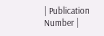| Publication Number |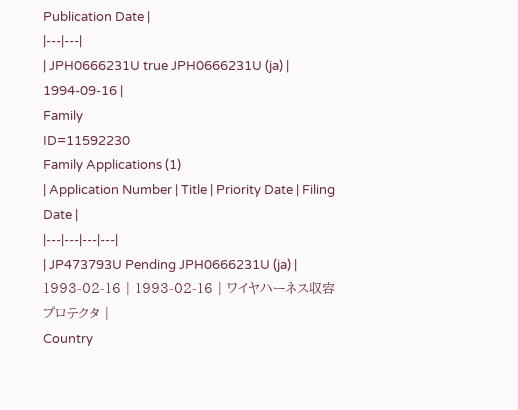Publication Date |
|---|---|
| JPH0666231U true JPH0666231U (ja) | 1994-09-16 |
Family
ID=11592230
Family Applications (1)
| Application Number | Title | Priority Date | Filing Date |
|---|---|---|---|
| JP473793U Pending JPH0666231U (ja) | 1993-02-16 | 1993-02-16 | ワイヤハーネス収容プロテクタ |
Country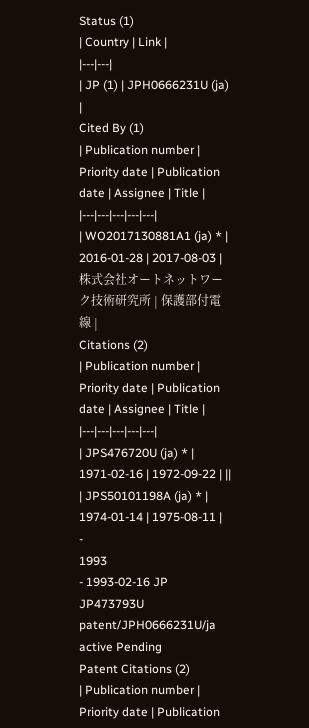Status (1)
| Country | Link |
|---|---|
| JP (1) | JPH0666231U (ja) |
Cited By (1)
| Publication number | Priority date | Publication date | Assignee | Title |
|---|---|---|---|---|
| WO2017130881A1 (ja) * | 2016-01-28 | 2017-08-03 | 株式会社オートネットワーク技術研究所 | 保護部付電線 |
Citations (2)
| Publication number | Priority date | Publication date | Assignee | Title |
|---|---|---|---|---|
| JPS476720U (ja) * | 1971-02-16 | 1972-09-22 | ||
| JPS50101198A (ja) * | 1974-01-14 | 1975-08-11 |
-
1993
- 1993-02-16 JP JP473793U patent/JPH0666231U/ja active Pending
Patent Citations (2)
| Publication number | Priority date | Publication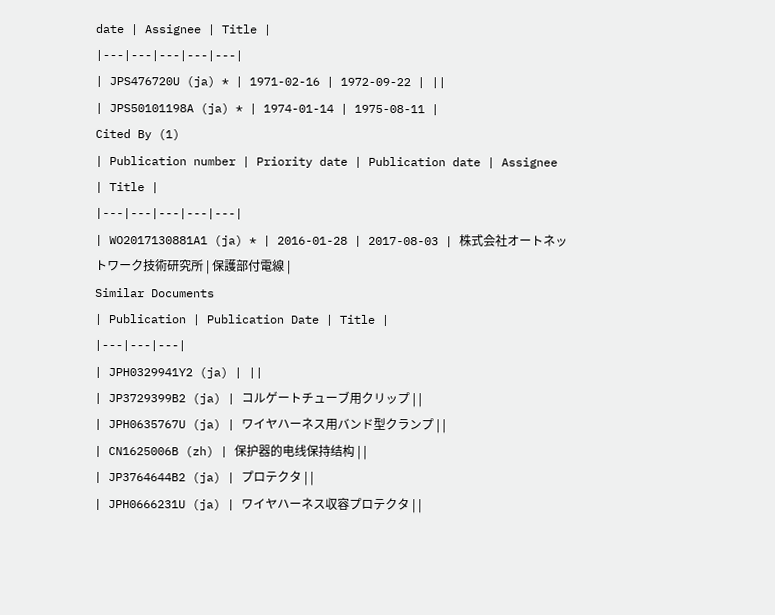date | Assignee | Title |
|---|---|---|---|---|
| JPS476720U (ja) * | 1971-02-16 | 1972-09-22 | ||
| JPS50101198A (ja) * | 1974-01-14 | 1975-08-11 |
Cited By (1)
| Publication number | Priority date | Publication date | Assignee | Title |
|---|---|---|---|---|
| WO2017130881A1 (ja) * | 2016-01-28 | 2017-08-03 | 株式会社オートネットワーク技術研究所 | 保護部付電線 |
Similar Documents
| Publication | Publication Date | Title |
|---|---|---|
| JPH0329941Y2 (ja) | ||
| JP3729399B2 (ja) | コルゲートチューブ用クリップ | |
| JPH0635767U (ja) | ワイヤハーネス用バンド型クランプ | |
| CN1625006B (zh) | 保护器的电线保持结构 | |
| JP3764644B2 (ja) | プロテクタ | |
| JPH0666231U (ja) | ワイヤハーネス収容プロテクタ | |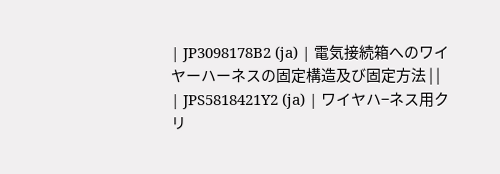| JP3098178B2 (ja) | 電気接続箱へのワイヤーハーネスの固定構造及び固定方法 | |
| JPS5818421Y2 (ja) | ワイヤハ−ネス用クリ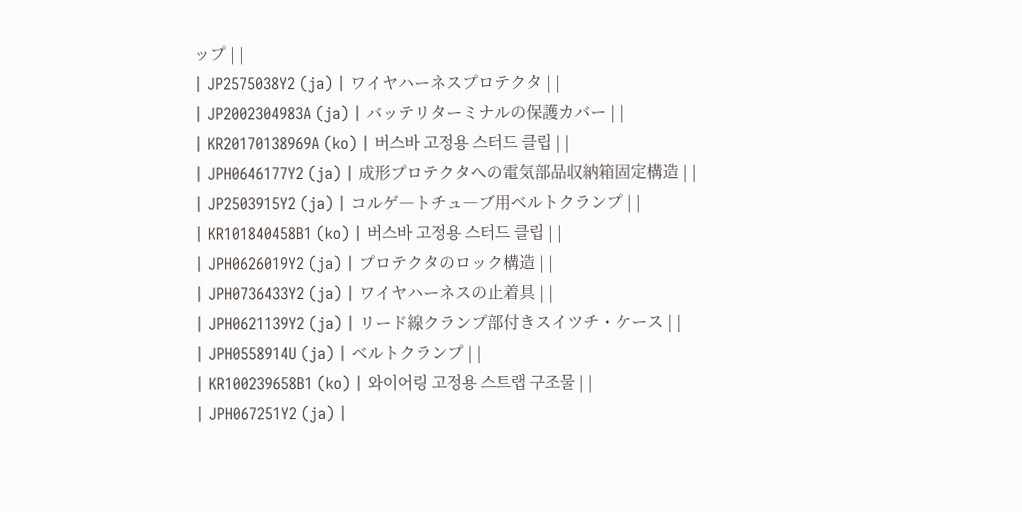ップ | |
| JP2575038Y2 (ja) | ワイヤハーネスプロテクタ | |
| JP2002304983A (ja) | バッテリターミナルの保護カバー | |
| KR20170138969A (ko) | 버스바 고정용 스터드 클립 | |
| JPH0646177Y2 (ja) | 成形プロテクタへの電気部品収納箱固定構造 | |
| JP2503915Y2 (ja) | コルゲ―トチュ―ブ用ベルトクランプ | |
| KR101840458B1 (ko) | 버스바 고정용 스터드 클립 | |
| JPH0626019Y2 (ja) | プロテクタのロック構造 | |
| JPH0736433Y2 (ja) | ワイヤハーネスの止着具 | |
| JPH0621139Y2 (ja) | リード線クランプ部付きスイツチ・ケース | |
| JPH0558914U (ja) | ベルトクランプ | |
| KR100239658B1 (ko) | 와이어링 고정용 스트랩 구조물 | |
| JPH067251Y2 (ja) |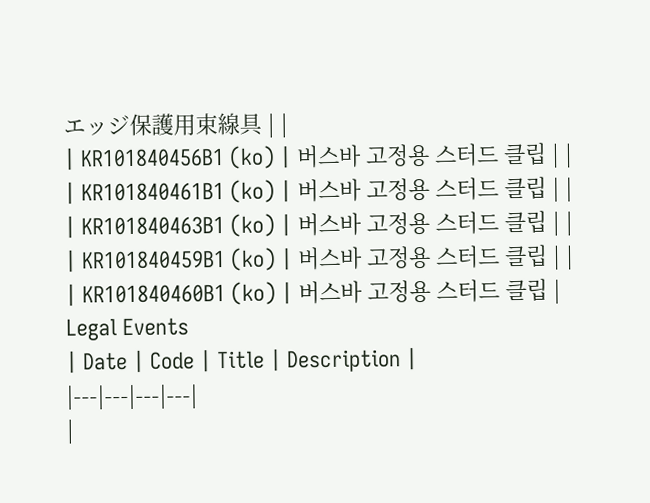エッジ保護用束線具 | |
| KR101840456B1 (ko) | 버스바 고정용 스터드 클립 | |
| KR101840461B1 (ko) | 버스바 고정용 스터드 클립 | |
| KR101840463B1 (ko) | 버스바 고정용 스터드 클립 | |
| KR101840459B1 (ko) | 버스바 고정용 스터드 클립 | |
| KR101840460B1 (ko) | 버스바 고정용 스터드 클립 |
Legal Events
| Date | Code | Title | Description |
|---|---|---|---|
|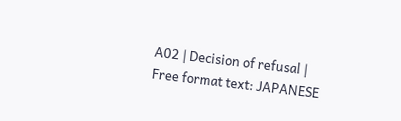A02 | Decision of refusal |
Free format text: JAPANESE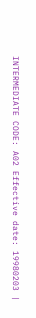INTERMEDIATE CODE: A02 Effective date: 19980203 |